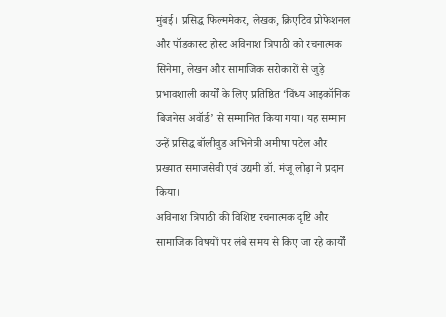मुंबई। प्रसिद्ध फिल्ममेकर, लेखक, क्रिएटिव प्रोफेशनल और पॉडकास्ट होस्ट अविनाश त्रिपाठी को रचनात्मक सिनेमा, लेखन और सामाजिक सरोकारों से जुड़े प्रभावशाली कार्यों के लिए प्रतिष्ठित ‘विंध्य आइकॉनिक बिजनेस अवॉर्ड’ से सम्मानित किया गया। यह सम्मान उन्हें प्रसिद्ध बॉलीवुड अभिनेत्री अमीषा पटेल और प्रख्यात समाजसेवी एवं उद्यमी डॉ. मंजू लोढ़ा ने प्रदान किया।
अविनाश त्रिपाठी की विशिष्ट रचनात्मक दृष्टि और सामाजिक विषयों पर लंबे समय से किए जा रहे कार्यों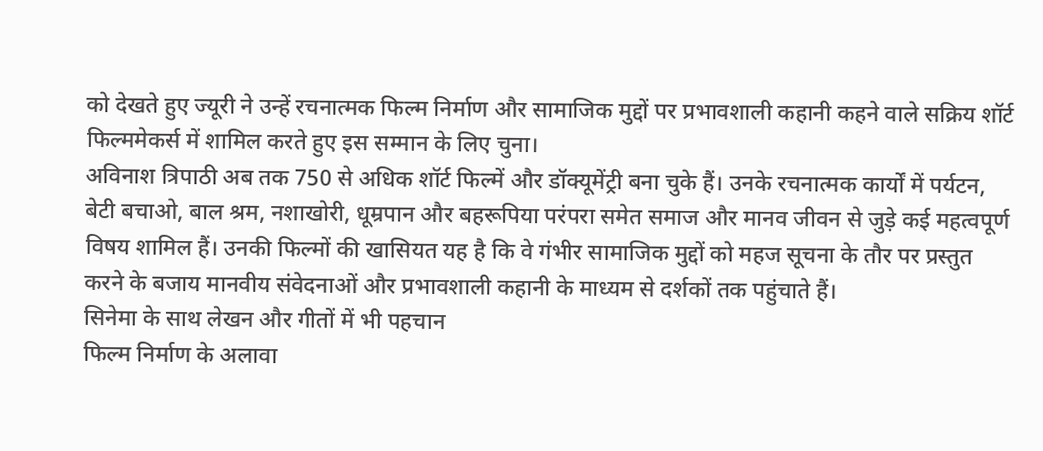को देखते हुए ज्यूरी ने उन्हें रचनात्मक फिल्म निर्माण और सामाजिक मुद्दों पर प्रभावशाली कहानी कहने वाले सक्रिय शॉर्ट फिल्ममेकर्स में शामिल करते हुए इस सम्मान के लिए चुना।
अविनाश त्रिपाठी अब तक 750 से अधिक शॉर्ट फिल्में और डॉक्यूमेंट्री बना चुके हैं। उनके रचनात्मक कार्यों में पर्यटन, बेटी बचाओ, बाल श्रम, नशाखोरी, धूम्रपान और बहरूपिया परंपरा समेत समाज और मानव जीवन से जुड़े कई महत्वपूर्ण विषय शामिल हैं। उनकी फिल्मों की खासियत यह है कि वे गंभीर सामाजिक मुद्दों को महज सूचना के तौर पर प्रस्तुत करने के बजाय मानवीय संवेदनाओं और प्रभावशाली कहानी के माध्यम से दर्शकों तक पहुंचाते हैं।
सिनेमा के साथ लेखन और गीतों में भी पहचान
फिल्म निर्माण के अलावा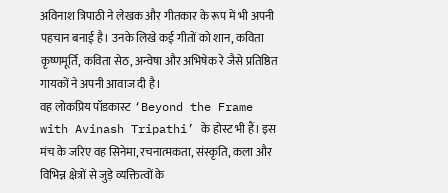अविनाश त्रिपाठी ने लेखक और गीतकार के रूप में भी अपनी पहचान बनाई है। उनके लिखे कई गीतों को शान, कविता कृष्णमूर्ति, कविता सेठ, अन्वेषा और अभिषेक रे जैसे प्रतिष्ठित गायकों ने अपनी आवाज दी है।
वह लोकप्रिय पॉडकास्ट ‘Beyond the Frame with Avinash Tripathi’ के होस्ट भी हैं। इस मंच के जरिए वह सिनेमा, रचनात्मकता, संस्कृति, कला और विभिन्न क्षेत्रों से जुड़े व्यक्तित्वों के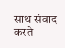साथ संवाद करते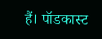हैं। पॉडकास्ट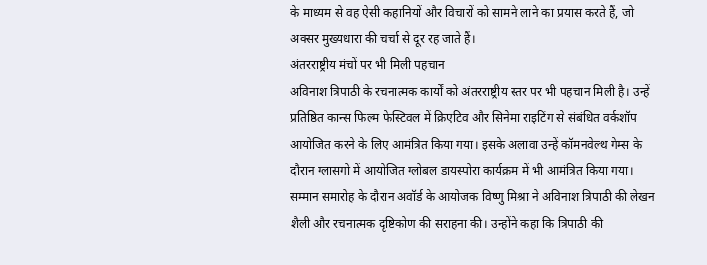के माध्यम से वह ऐसी कहानियों और विचारों को सामने लाने का प्रयास करते हैं, जो अक्सर मुख्यधारा की चर्चा से दूर रह जाते हैं।
अंतरराष्ट्रीय मंचों पर भी मिली पहचान
अविनाश त्रिपाठी के रचनात्मक कार्यों को अंतरराष्ट्रीय स्तर पर भी पहचान मिली है। उन्हें प्रतिष्ठित कान्स फिल्म फेस्टिवल में क्रिएटिव और सिनेमा राइटिंग से संबंधित वर्कशॉप आयोजित करने के लिए आमंत्रित किया गया। इसके अलावा उन्हें कॉमनवेल्थ गेम्स के दौरान ग्लासगो में आयोजित ग्लोबल डायस्पोरा कार्यक्रम में भी आमंत्रित किया गया।
सम्मान समारोह के दौरान अवॉर्ड के आयोजक विष्णु मिश्रा ने अविनाश त्रिपाठी की लेखन शैली और रचनात्मक दृष्टिकोण की सराहना की। उन्होंने कहा कि त्रिपाठी की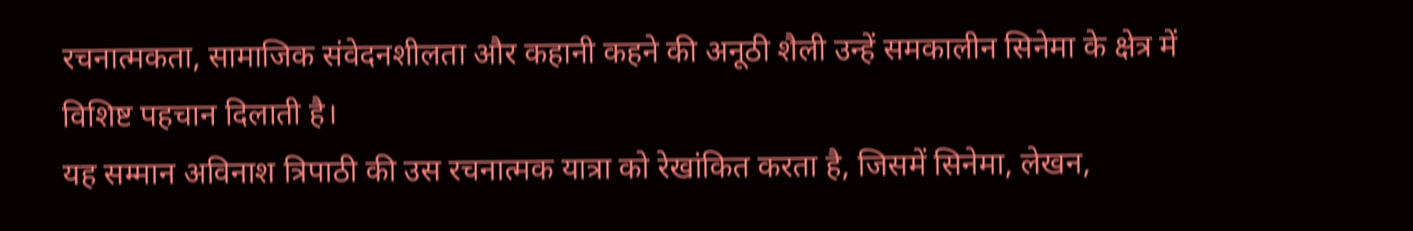रचनात्मकता, सामाजिक संवेदनशीलता और कहानी कहने की अनूठी शैली उन्हें समकालीन सिनेमा के क्षेत्र में विशिष्ट पहचान दिलाती है।
यह सम्मान अविनाश त्रिपाठी की उस रचनात्मक यात्रा को रेखांकित करता है, जिसमें सिनेमा, लेखन,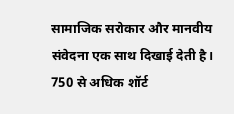सामाजिक सरोकार और मानवीय संवेदना एक साथ दिखाई देती है। 750 से अधिक शॉर्ट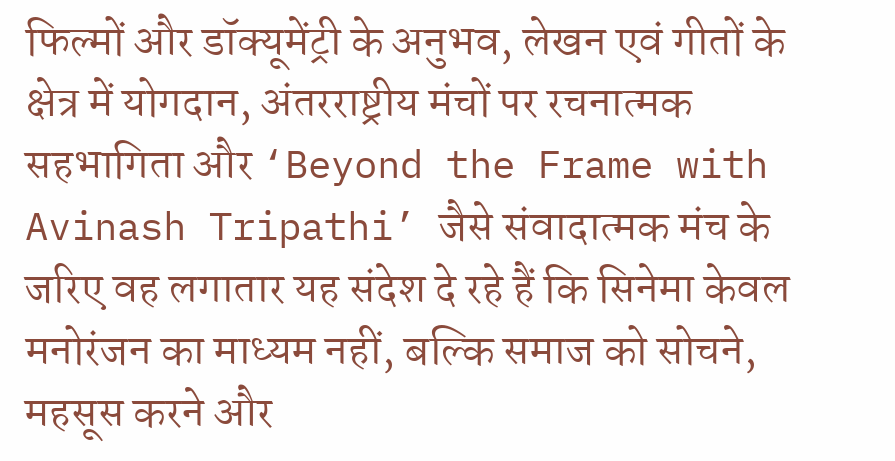फिल्मों और डॉक्यूमेंट्री के अनुभव, लेखन एवं गीतों के क्षेत्र में योगदान, अंतरराष्ट्रीय मंचों पर रचनात्मक सहभागिता और ‘Beyond the Frame with Avinash Tripathi’ जैसे संवादात्मक मंच के जरिए वह लगातार यह संदेश दे रहे हैं कि सिनेमा केवल मनोरंजन का माध्यम नहीं, बल्कि समाज को सोचने, महसूस करने और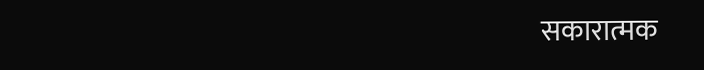सकारात्मक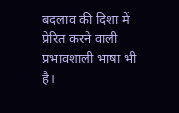बदलाव की दिशा में प्रेरित करने वाली प्रभावशाली भाषा भी है।